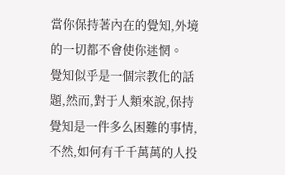當你保持著內在的覺知,外境的一切都不會使你迷惘。
覺知似乎是一個宗教化的話題,然而,對于人類來說,保持覺知是一件多么困難的事情,不然,如何有千千萬萬的人投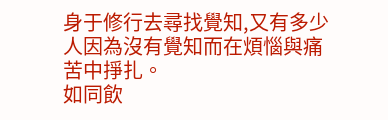身于修行去尋找覺知,又有多少人因為沒有覺知而在煩惱與痛苦中掙扎。
如同飲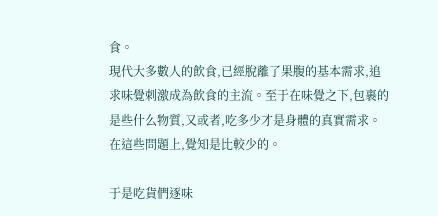食。
現代大多數人的飲食,已經脫離了果腹的基本需求,追求味覺刺激成為飲食的主流。至于在味覺之下,包裹的是些什么物質,又或者,吃多少才是身體的真實需求。在這些問題上,覺知是比較少的。

于是吃貨們逐味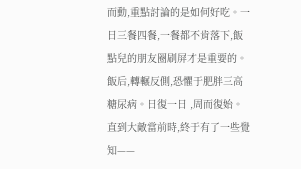而動,重點討論的是如何好吃。一日三餐四餐,一餐都不肯落下,飯點兒的朋友圈刷屏才是重要的。飯后,轉輾反側,恐懼于肥胖三高糖尿病。日復一日 ,周而復始。直到大敵當前時,終于有了一些覺知——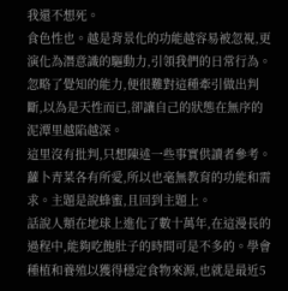我還不想死。
食色性也。越是背景化的功能越容易被忽視,更演化為潛意識的驅動力,引領我們的日常行為。忽略了覺知的能力,便很難對這種牽引做出判斷,以為是天性而已,卻讓自己的狀態在無序的泥潭里越陷越深。
這里沒有批判,只想陳述一些事實供讀者參考。蘿卜青菜各有所愛,所以也毫無教育的功能和需求。主題是說蜂蜜,且回到主題上。
話說人類在地球上進化了數十萬年,在這漫長的過程中,能夠吃飽肚子的時間可是不多的。學會種植和養殖以獲得穩定食物來源,也就是最近5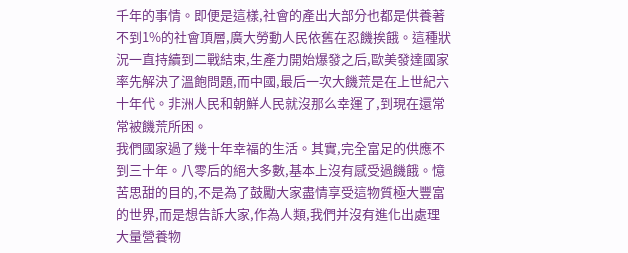千年的事情。即便是這樣,社會的產出大部分也都是供養著不到1%的社會頂層,廣大勞動人民依舊在忍饑挨餓。這種狀況一直持續到二戰結束,生產力開始爆發之后,歐美發達國家率先解決了溫飽問題,而中國,最后一次大饑荒是在上世紀六十年代。非洲人民和朝鮮人民就沒那么幸運了,到現在還常常被饑荒所困。
我們國家過了幾十年幸福的生活。其實,完全富足的供應不到三十年。八零后的絕大多數,基本上沒有感受過饑餓。憶苦思甜的目的,不是為了鼓勵大家盡情享受這物質極大豐富的世界,而是想告訴大家,作為人類,我們并沒有進化出處理大量營養物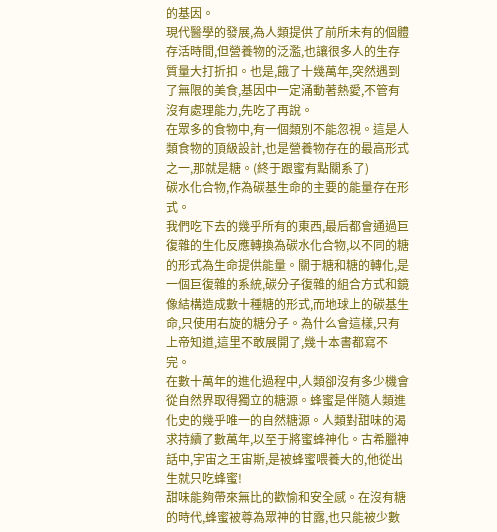的基因。
現代醫學的發展,為人類提供了前所未有的個體存活時間,但營養物的泛濫,也讓很多人的生存質量大打折扣。也是,餓了十幾萬年,突然遇到了無限的美食,基因中一定涌動著熱愛,不管有沒有處理能力,先吃了再說。
在眾多的食物中,有一個類別不能忽視。這是人類食物的頂級設計,也是營養物存在的最高形式之一,那就是糖。(終于跟蜜有點關系了)
碳水化合物,作為碳基生命的主要的能量存在形式。
我們吃下去的幾乎所有的東西,最后都會通過巨復雜的生化反應轉換為碳水化合物,以不同的糖的形式為生命提供能量。關于糖和糖的轉化,是一個巨復雜的系統,碳分子復雜的組合方式和鏡像結構造成數十種糖的形式,而地球上的碳基生命,只使用右旋的糖分子。為什么會這樣,只有上帝知道,這里不敢展開了,幾十本書都寫不完。
在數十萬年的進化過程中,人類卻沒有多少機會從自然界取得獨立的糖源。蜂蜜是伴隨人類進化史的幾乎唯一的自然糖源。人類對甜味的渴求持續了數萬年,以至于將蜜蜂神化。古希臘神話中,宇宙之王宙斯,是被蜂蜜喂養大的,他從出生就只吃蜂蜜!
甜味能夠帶來無比的歡愉和安全感。在沒有糖的時代,蜂蜜被尊為眾神的甘露,也只能被少數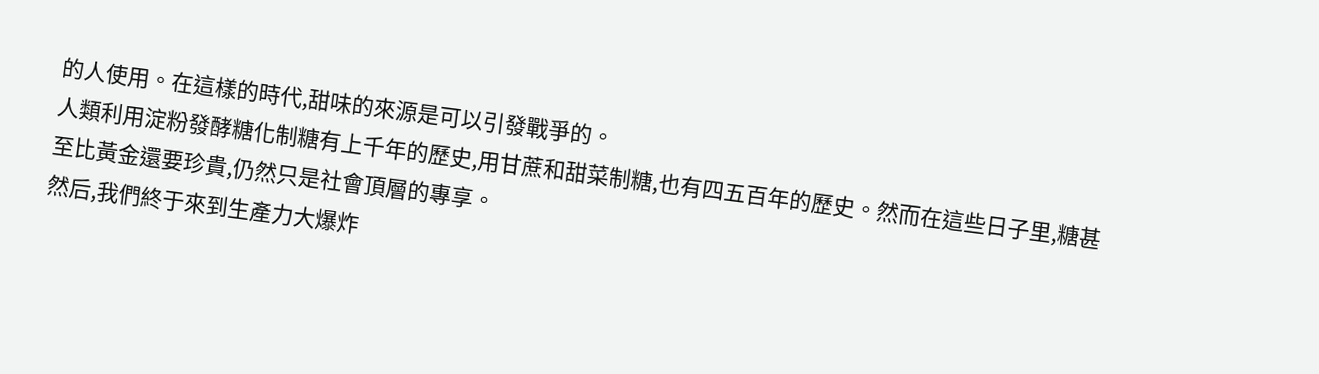的人使用。在這樣的時代,甜味的來源是可以引發戰爭的。
人類利用淀粉發酵糖化制糖有上千年的歷史,用甘蔗和甜菜制糖,也有四五百年的歷史。然而在這些日子里,糖甚至比黃金還要珍貴,仍然只是社會頂層的專享。
然后,我們終于來到生產力大爆炸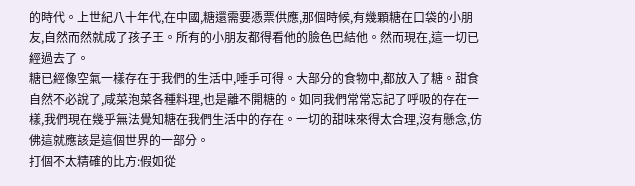的時代。上世紀八十年代,在中國,糖還需要憑票供應,那個時候,有幾顆糖在口袋的小朋友,自然而然就成了孩子王。所有的小朋友都得看他的臉色巴結他。然而現在,這一切已經過去了。
糖已經像空氣一樣存在于我們的生活中,唾手可得。大部分的食物中,都放入了糖。甜食自然不必說了,咸菜泡菜各種料理,也是離不開糖的。如同我們常常忘記了呼吸的存在一樣,我們現在幾乎無法覺知糖在我們生活中的存在。一切的甜味來得太合理,沒有懸念,仿佛這就應該是這個世界的一部分。
打個不太精確的比方:假如從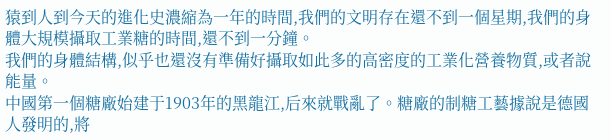猿到人到今天的進化史濃縮為一年的時間,我們的文明存在還不到一個星期,我們的身體大規模攝取工業糖的時間,還不到一分鐘。
我們的身體結構,似乎也還沒有準備好攝取如此多的高密度的工業化營養物質,或者說能量。
中國第一個糖廠始建于1903年的黑龍江,后來就戰亂了。糖廠的制糖工藝據說是德國人發明的,將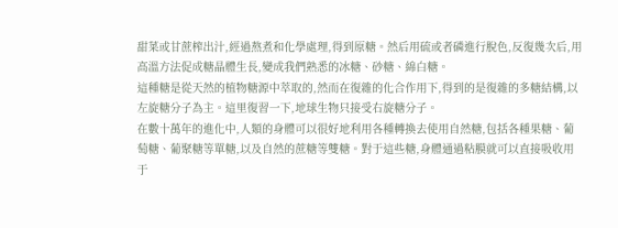甜菜或甘蔗榨出汁,經過熬煮和化學處理,得到原糖。然后用硫或者磷進行脫色,反復幾次后,用高溫方法促成糖晶體生長,變成我們熟悉的冰糖、砂糖、綿白糖。
這種糖是從天然的植物糖源中萃取的,然而在復雜的化合作用下,得到的是復雜的多糖結構,以左旋糖分子為主。這里復習一下,地球生物只接受右旋糖分子。
在數十萬年的進化中,人類的身體可以很好地利用各種轉換去使用自然糖,包括各種果糖、葡萄糖、葡聚糖等單糖,以及自然的蔗糖等雙糖。對于這些糖,身體通過粘膜就可以直接吸收用于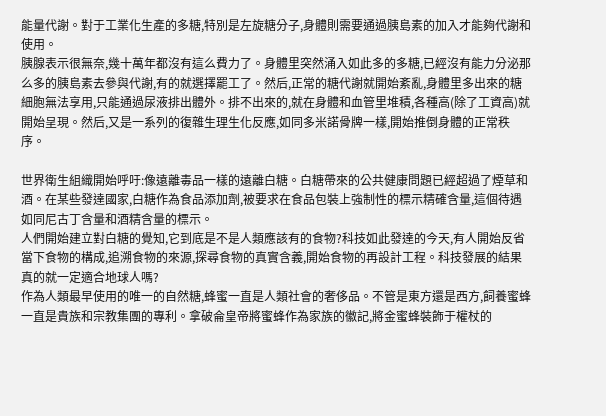能量代謝。對于工業化生產的多糖,特別是左旋糖分子,身體則需要通過胰島素的加入才能夠代謝和使用。
胰腺表示很無奈,幾十萬年都沒有這么費力了。身體里突然涌入如此多的多糖,已經沒有能力分泌那么多的胰島素去參與代謝,有的就選擇罷工了。然后,正常的糖代謝就開始紊亂,身體里多出來的糖細胞無法享用,只能通過尿液排出體外。排不出來的,就在身體和血管里堆積,各種高(除了工資高)就開始呈現。然后,又是一系列的復雜生理生化反應,如同多米諾骨牌一樣,開始推倒身體的正常秩序。

世界衛生組織開始呼吁:像遠離毒品一樣的遠離白糖。白糖帶來的公共健康問題已經超過了煙草和酒。在某些發達國家,白糖作為食品添加劑,被要求在食品包裝上強制性的標示精確含量,這個待遇如同尼古丁含量和酒精含量的標示。
人們開始建立對白糖的覺知,它到底是不是人類應該有的食物?科技如此發達的今天,有人開始反省當下食物的構成,追溯食物的來源,探尋食物的真實含義,開始食物的再設計工程。科技發展的結果真的就一定適合地球人嗎?
作為人類最早使用的唯一的自然糖,蜂蜜一直是人類社會的奢侈品。不管是東方還是西方,飼養蜜蜂一直是貴族和宗教集團的專利。拿破侖皇帝將蜜蜂作為家族的徽記,將金蜜蜂裝飾于權杖的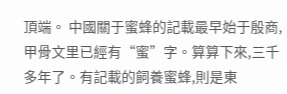頂端。 中國關于蜜蜂的記載最早始于殷商,甲骨文里已經有“蜜”字。算算下來,三千多年了。有記載的飼養蜜蜂,則是東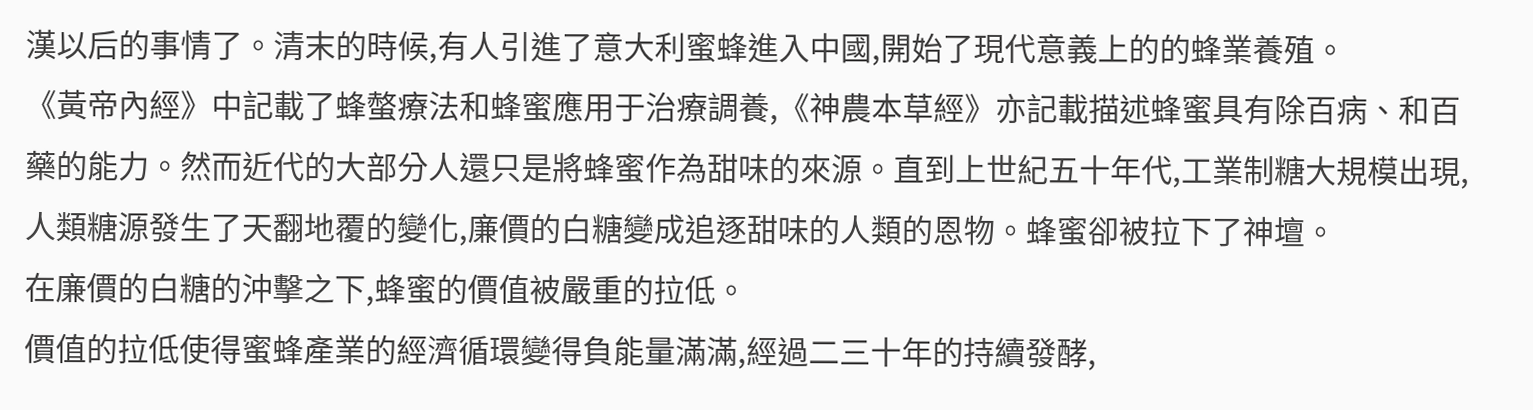漢以后的事情了。清末的時候,有人引進了意大利蜜蜂進入中國,開始了現代意義上的的蜂業養殖。
《黃帝內經》中記載了蜂螫療法和蜂蜜應用于治療調養,《神農本草經》亦記載描述蜂蜜具有除百病、和百藥的能力。然而近代的大部分人還只是將蜂蜜作為甜味的來源。直到上世紀五十年代,工業制糖大規模出現,人類糖源發生了天翻地覆的變化,廉價的白糖變成追逐甜味的人類的恩物。蜂蜜卻被拉下了神壇。
在廉價的白糖的沖擊之下,蜂蜜的價值被嚴重的拉低。
價值的拉低使得蜜蜂產業的經濟循環變得負能量滿滿,經過二三十年的持續發酵,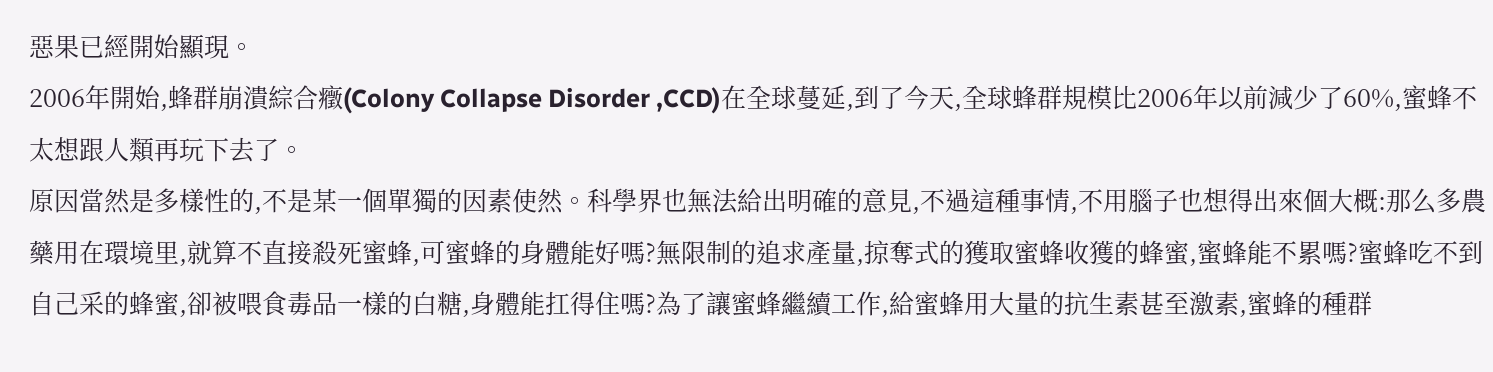惡果已經開始顯現。
2006年開始,蜂群崩潰綜合癥(Colony Collapse Disorder ,CCD)在全球蔓延,到了今天,全球蜂群規模比2006年以前減少了60%,蜜蜂不太想跟人類再玩下去了。
原因當然是多樣性的,不是某一個單獨的因素使然。科學界也無法給出明確的意見,不過這種事情,不用腦子也想得出來個大概:那么多農藥用在環境里,就算不直接殺死蜜蜂,可蜜蜂的身體能好嗎?無限制的追求產量,掠奪式的獲取蜜蜂收獲的蜂蜜,蜜蜂能不累嗎?蜜蜂吃不到自己采的蜂蜜,卻被喂食毒品一樣的白糖,身體能扛得住嗎?為了讓蜜蜂繼續工作,給蜜蜂用大量的抗生素甚至激素,蜜蜂的種群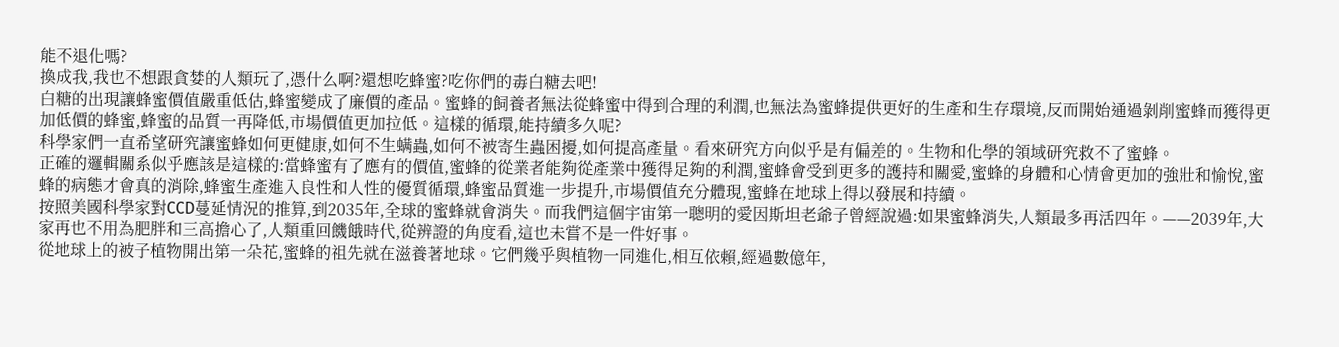能不退化嗎?
換成我,我也不想跟貪婪的人類玩了,憑什么啊?還想吃蜂蜜?吃你們的毒白糖去吧!
白糖的出現讓蜂蜜價值嚴重低估,蜂蜜變成了廉價的產品。蜜蜂的飼養者無法從蜂蜜中得到合理的利潤,也無法為蜜蜂提供更好的生產和生存環境,反而開始通過剝削蜜蜂而獲得更加低價的蜂蜜,蜂蜜的品質一再降低,市場價值更加拉低。這樣的循環,能持續多久呢?
科學家們一直希望研究讓蜜蜂如何更健康,如何不生螨蟲,如何不被寄生蟲困擾,如何提高產量。看來研究方向似乎是有偏差的。生物和化學的領域研究救不了蜜蜂。
正確的邏輯關系似乎應該是這樣的:當蜂蜜有了應有的價值,蜜蜂的從業者能夠從產業中獲得足夠的利潤,蜜蜂會受到更多的護持和關愛,蜜蜂的身體和心情會更加的強壯和愉悅,蜜蜂的病態才會真的消除,蜂蜜生產進入良性和人性的優質循環,蜂蜜品質進一步提升,市場價值充分體現,蜜蜂在地球上得以發展和持續。
按照美國科學家對CCD蔓延情況的推算,到2035年,全球的蜜蜂就會消失。而我們這個宇宙第一聰明的愛因斯坦老爺子曾經說過:如果蜜蜂消失,人類最多再活四年。——2039年,大家再也不用為肥胖和三高擔心了,人類重回饑餓時代,從辨證的角度看,這也未嘗不是一件好事。
從地球上的被子植物開出第一朵花,蜜蜂的祖先就在滋養著地球。它們幾乎與植物一同進化,相互依賴,經過數億年,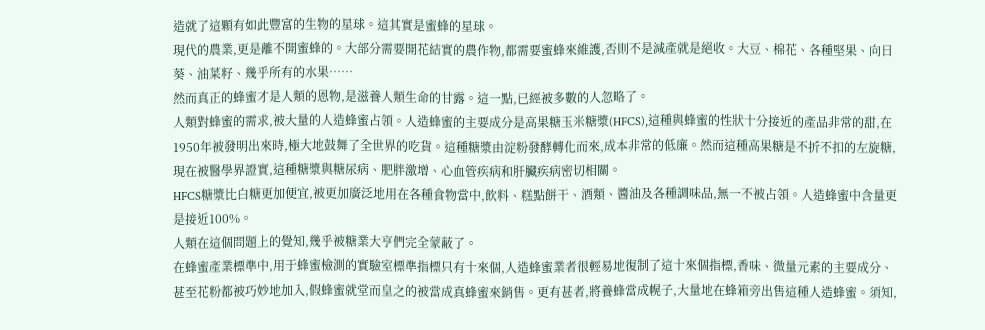造就了這顆有如此豐富的生物的星球。這其實是蜜蜂的星球。
現代的農業,更是離不開蜜蜂的。大部分需要開花結實的農作物,都需要蜜蜂來維護,否則不是減產就是絕收。大豆、棉花、各種堅果、向日葵、油菜籽、幾乎所有的水果……
然而真正的蜂蜜才是人類的恩物,是滋養人類生命的甘露。這一點,已經被多數的人忽略了。
人類對蜂蜜的需求,被大量的人造蜂蜜占領。人造蜂蜜的主要成分是高果糖玉米糖漿(HFCS),這種與蜂蜜的性狀十分接近的產品非常的甜,在1950年被發明出來時,極大地鼓舞了全世界的吃貨。這種糖漿由淀粉發酵轉化而來,成本非常的低廉。然而這種高果糖是不折不扣的左旋糖,現在被醫學界證實,這種糖漿與糖尿病、肥胖激增、心血管疾病和肝臟疾病密切相關。
HFCS糖漿比白糖更加便宜,被更加廣泛地用在各種食物當中,飲料、糕點餅干、酒類、醬油及各種調味品,無一不被占領。人造蜂蜜中含量更是接近100%。
人類在這個問題上的覺知,幾乎被糖業大亨們完全蒙蔽了。
在蜂蜜產業標準中,用于蜂蜜檢測的實驗室標準指標只有十來個,人造蜂蜜業者很輕易地復制了這十來個指標,香味、微量元素的主要成分、甚至花粉都被巧妙地加入,假蜂蜜就堂而皇之的被當成真蜂蜜來銷售。更有甚者,將養蜂當成幌子,大量地在蜂箱旁出售這種人造蜂蜜。須知,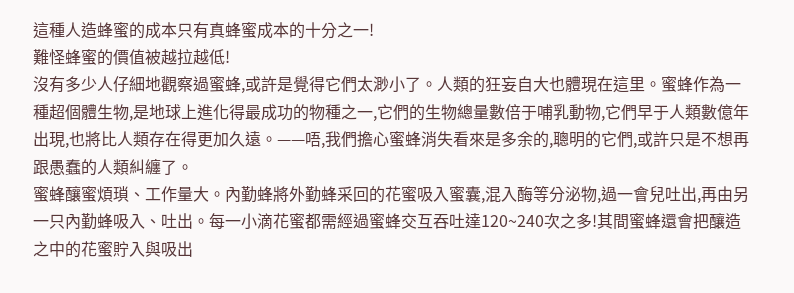這種人造蜂蜜的成本只有真蜂蜜成本的十分之一!
難怪蜂蜜的價值被越拉越低!
沒有多少人仔細地觀察過蜜蜂,或許是覺得它們太渺小了。人類的狂妄自大也體現在這里。蜜蜂作為一種超個體生物,是地球上進化得最成功的物種之一,它們的生物總量數倍于哺乳動物,它們早于人類數億年出現,也將比人類存在得更加久遠。——唔,我們擔心蜜蜂消失看來是多余的,聰明的它們,或許只是不想再跟愚蠢的人類糾纏了。
蜜蜂釀蜜煩瑣、工作量大。內勤蜂將外勤蜂采回的花蜜吸入蜜囊,混入酶等分泌物,過一會兒吐出,再由另一只內勤蜂吸入、吐出。每一小滴花蜜都需經過蜜蜂交互吞吐達120~240次之多!其間蜜蜂還會把釀造之中的花蜜貯入與吸出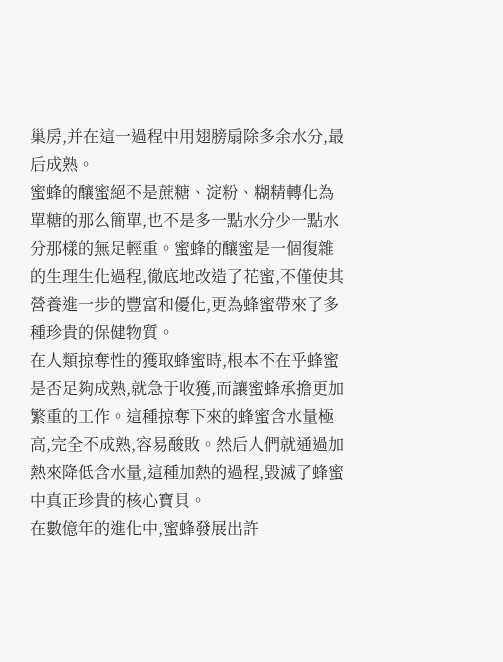巢房,并在這一過程中用翅膀扇除多余水分,最后成熟。
蜜蜂的釀蜜絕不是蔗糖、淀粉、糊精轉化為單糖的那么簡單,也不是多一點水分少一點水分那樣的無足輕重。蜜蜂的釀蜜是一個復雜的生理生化過程,徹底地改造了花蜜,不僅使其營養進一步的豐富和優化,更為蜂蜜帶來了多種珍貴的保健物質。
在人類掠奪性的獲取蜂蜜時,根本不在乎蜂蜜是否足夠成熟,就急于收獲,而讓蜜蜂承擔更加繁重的工作。這種掠奪下來的蜂蜜含水量極高,完全不成熟,容易酸敗。然后人們就通過加熱來降低含水量,這種加熱的過程,毀滅了蜂蜜中真正珍貴的核心寶貝。
在數億年的進化中,蜜蜂發展出許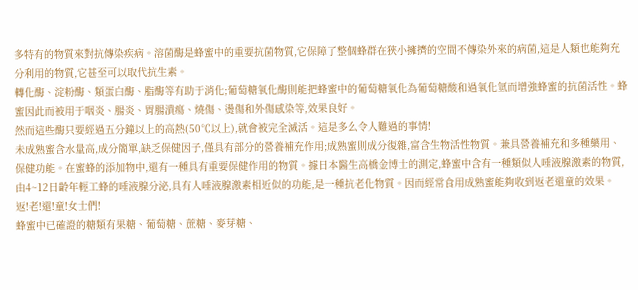多特有的物質來對抗傳染疾病。溶菌酶是蜂蜜中的重要抗菌物質,它保障了整個蜂群在狹小擁擠的空間不傳染外來的病菌,這是人類也能夠充分利用的物質,它甚至可以取代抗生素。
轉化酶、淀粉酶、類蛋白酶、脂酶等有助于消化;葡萄糖氧化酶則能把蜂蜜中的葡萄糖氧化為葡萄糖酸和過氧化氫而增強蜂蜜的抗菌活性。蜂蜜因此而被用于咽炎、腸炎、胃腸潰瘍、燒傷、燙傷和外傷感染等,效果良好。
然而這些酶只要經過五分鐘以上的高熱(50℃以上),就會被完全滅活。這是多么令人難過的事情!
未成熟蜜含水量高,成分簡單,缺乏保健因子,僅具有部分的營養補充作用;成熟蜜則成分復雜,富含生物活性物質。兼具營養補充和多種藥用、保健功能。在蜜蜂的添加物中,還有一種具有重要保健作用的物質。據日本醫生高橋金博士的測定,蜂蜜中含有一種類似人唾液腺激素的物質,由4~12日齡年輕工蜂的唾液腺分泌,具有人唾液腺激素相近似的功能,是一種抗老化物質。因而經常食用成熟蜜能夠收到返老還童的效果。
返!老!還!童!女士們!
蜂蜜中已確證的糖類有果糖、葡萄糖、蔗糖、麥芽糖、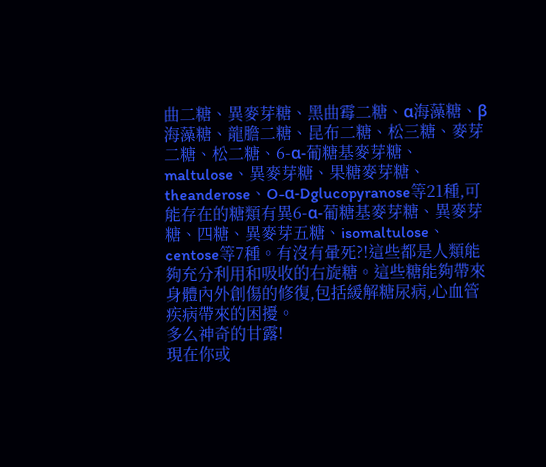曲二糖、異麥芽糖、黑曲霉二糖、α海藻糖、β海藻糖、龍膽二糖、昆布二糖、松三糖、麥芽二糖、松二糖、6-α-葡糖基麥芽糖、maltulose、異麥芽糖、果糖麥芽糖、theanderose、O-α-Dglucopyranose等21種,可能存在的糖類有異6-α-葡糖基麥芽糖、異麥芽糖、四糖、異麥芽五糖、isomaltulose、centose等7種。有沒有暈死?!這些都是人類能夠充分利用和吸收的右旋糖。這些糖能夠帶來身體內外創傷的修復,包括緩解糖尿病,心血管疾病帶來的困擾。
多么神奇的甘露!
現在你或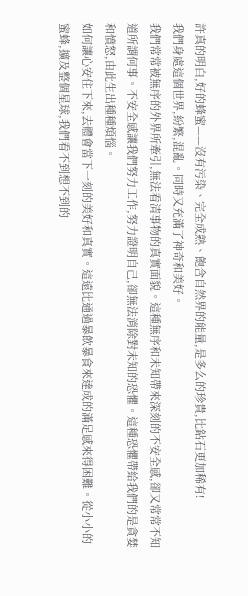許真的明白,好的蜂蜜——沒有污染、完全成熟、飽含自然界的能量,是多么的珍貴,比鉆石更加稀有!
我們身處這個世界,紛繁,混亂。同時又充滿了神奇和美好。
我們常常被無序的外界所牽引,無法看清事物的真實面貌。這種無序和未知帶來深刻的不安全感,卻又常常不知道所謂何事。不安全感讓我們努力工作,努力證明自己,卻無法消除對未知的恐懼。這種恐懼帶給我們的是貪婪和憤怒,由此生出種種煩惱。
如何讓心安住下來,去體會當下一刻的美好和真實。這遠比通過暴飲暴食來達成的滿足感來得困難。從小小的蜜蜂,擴及整個星球,我們看不到想不到的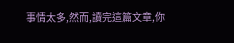事情太多,然而,讀完這篇文章,你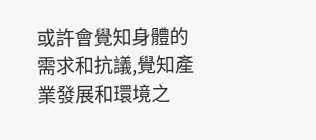或許會覺知身體的需求和抗議,覺知產業發展和環境之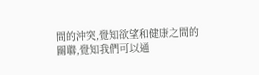間的沖突,覺知欲望和健康之間的關聯,覺知我們可以通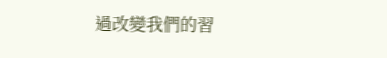過改變我們的習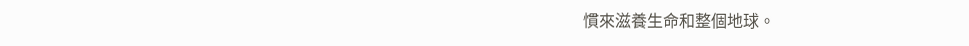慣來滋養生命和整個地球。